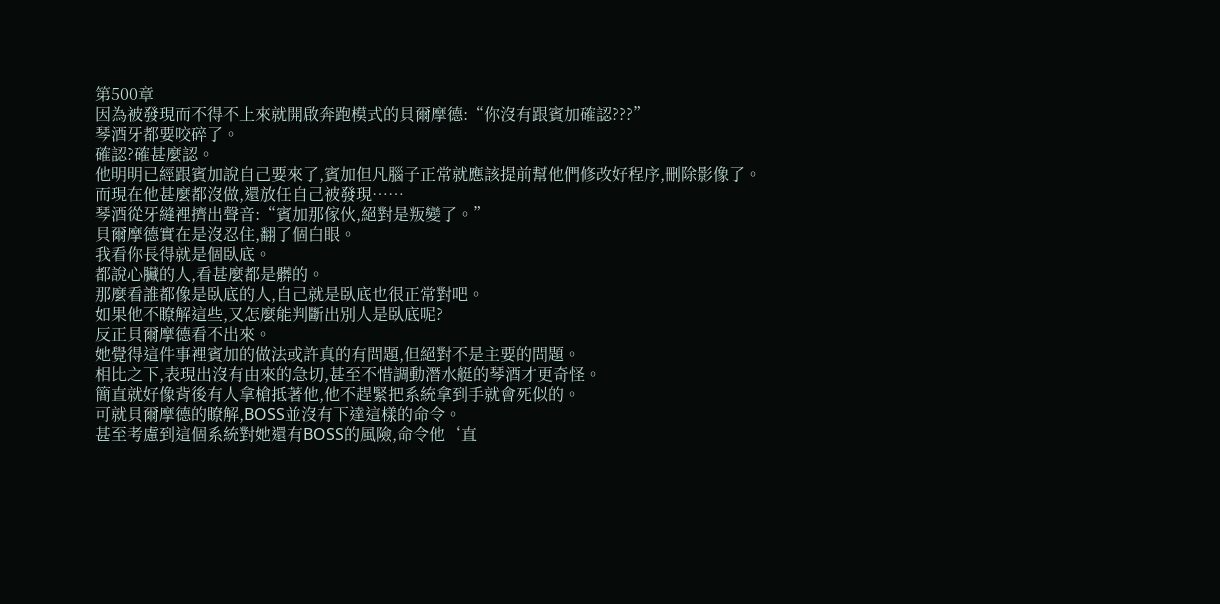第500章
因為被發現而不得不上來就開啟奔跑模式的貝爾摩德:“你沒有跟賓加確認???”
琴酒牙都要咬碎了。
確認?確甚麼認。
他明明已經跟賓加說自己要來了,賓加但凡腦子正常就應該提前幫他們修改好程序,刪除影像了。
而現在他甚麼都沒做,還放任自己被發現……
琴酒從牙縫裡擠出聲音:“賓加那傢伙,絕對是叛變了。”
貝爾摩德實在是沒忍住,翻了個白眼。
我看你長得就是個臥底。
都說心臟的人,看甚麼都是髒的。
那麼看誰都像是臥底的人,自己就是臥底也很正常對吧。
如果他不瞭解這些,又怎麼能判斷出別人是臥底呢?
反正貝爾摩德看不出來。
她覺得這件事裡賓加的做法或許真的有問題,但絕對不是主要的問題。
相比之下,表現出沒有由來的急切,甚至不惜調動潛水艇的琴酒才更奇怪。
簡直就好像背後有人拿槍抵著他,他不趕緊把系統拿到手就會死似的。
可就貝爾摩德的瞭解,BOSS並沒有下達這樣的命令。
甚至考慮到這個系統對她還有BOSS的風險,命令他‘直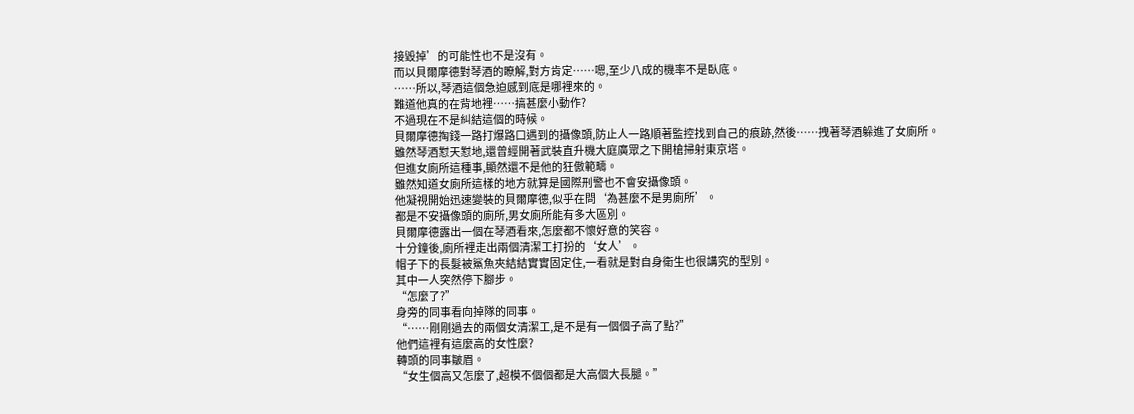接毀掉’的可能性也不是沒有。
而以貝爾摩德對琴酒的瞭解,對方肯定……嗯,至少八成的機率不是臥底。
……所以,琴酒這個急迫感到底是哪裡來的。
難道他真的在背地裡……搞甚麼小動作?
不過現在不是糾結這個的時候。
貝爾摩德掏錢一路打爆路口遇到的攝像頭,防止人一路順著監控找到自己的痕跡,然後……拽著琴酒躲進了女廁所。
雖然琴酒懟天懟地,還曾經開著武裝直升機大庭廣眾之下開槍掃射東京塔。
但進女廁所這種事,顯然還不是他的狂傲範疇。
雖然知道女廁所這樣的地方就算是國際刑警也不會安攝像頭。
他凝視開始迅速變裝的貝爾摩德,似乎在問‘為甚麼不是男廁所’。
都是不安攝像頭的廁所,男女廁所能有多大區別。
貝爾摩德露出一個在琴酒看來,怎麼都不懷好意的笑容。
十分鐘後,廁所裡走出兩個清潔工打扮的‘女人’。
帽子下的長髮被鯊魚夾結結實實固定住,一看就是對自身衛生也很講究的型別。
其中一人突然停下腳步。
“怎麼了?”
身旁的同事看向掉隊的同事。
“……剛剛過去的兩個女清潔工,是不是有一個個子高了點?”
他們這裡有這麼高的女性麼?
轉頭的同事皺眉。
“女生個高又怎麼了,超模不個個都是大高個大長腿。”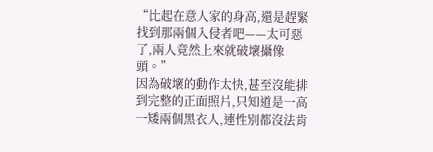“比起在意人家的身高,還是趕緊找到那兩個入侵者吧——太可惡了,兩人竟然上來就破壞攝像頭。”
因為破壞的動作太快,甚至沒能排到完整的正面照片,只知道是一高一矮兩個黑衣人,連性別都沒法肯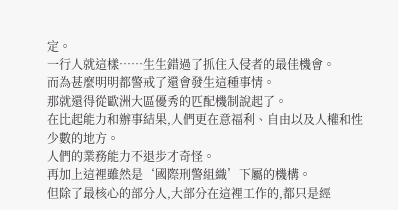定。
一行人就這樣……生生錯過了抓住入侵者的最佳機會。
而為甚麼明明都警戒了還會發生這種事情。
那就還得從歐洲大區優秀的匹配機制說起了。
在比起能力和辦事結果,人們更在意福利、自由以及人權和性少數的地方。
人們的業務能力不退步才奇怪。
再加上這裡雖然是‘國際刑警組織’下屬的機構。
但除了最核心的部分人,大部分在這裡工作的,都只是經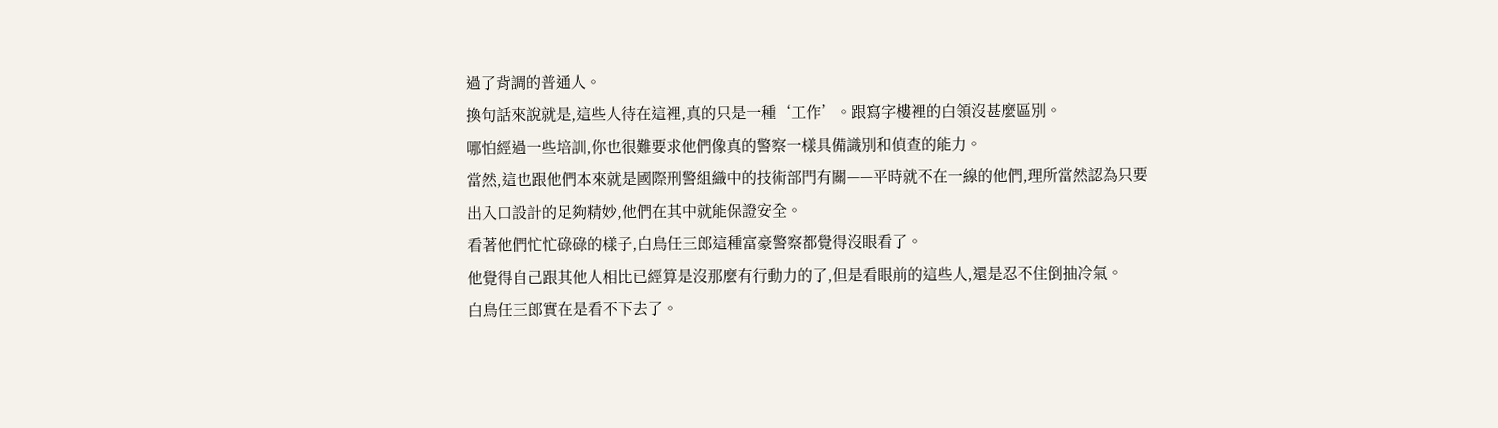過了背調的普通人。
換句話來說就是,這些人待在這裡,真的只是一種‘工作’。跟寫字樓裡的白領沒甚麼區別。
哪怕經過一些培訓,你也很難要求他們像真的警察一樣具備識別和偵查的能力。
當然,這也跟他們本來就是國際刑警組織中的技術部門有關——平時就不在一線的他們,理所當然認為只要出入口設計的足夠精妙,他們在其中就能保證安全。
看著他們忙忙碌碌的樣子,白鳥任三郎這種富豪警察都覺得沒眼看了。
他覺得自己跟其他人相比已經算是沒那麼有行動力的了,但是看眼前的這些人,還是忍不住倒抽冷氣。
白鳥任三郎實在是看不下去了。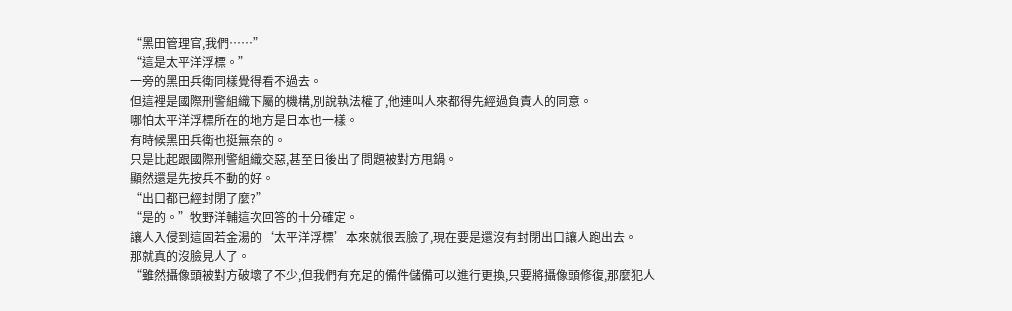“黑田管理官,我們……”
“這是太平洋浮標。”
一旁的黑田兵衛同樣覺得看不過去。
但這裡是國際刑警組織下屬的機構,別說執法權了,他連叫人來都得先經過負責人的同意。
哪怕太平洋浮標所在的地方是日本也一樣。
有時候黑田兵衛也挺無奈的。
只是比起跟國際刑警組織交惡,甚至日後出了問題被對方甩鍋。
顯然還是先按兵不動的好。
“出口都已經封閉了麼?”
“是的。”牧野洋輔這次回答的十分確定。
讓人入侵到這固若金湯的‘太平洋浮標’本來就很丟臉了,現在要是還沒有封閉出口讓人跑出去。
那就真的沒臉見人了。
“雖然攝像頭被對方破壞了不少,但我們有充足的備件儲備可以進行更換,只要將攝像頭修復,那麼犯人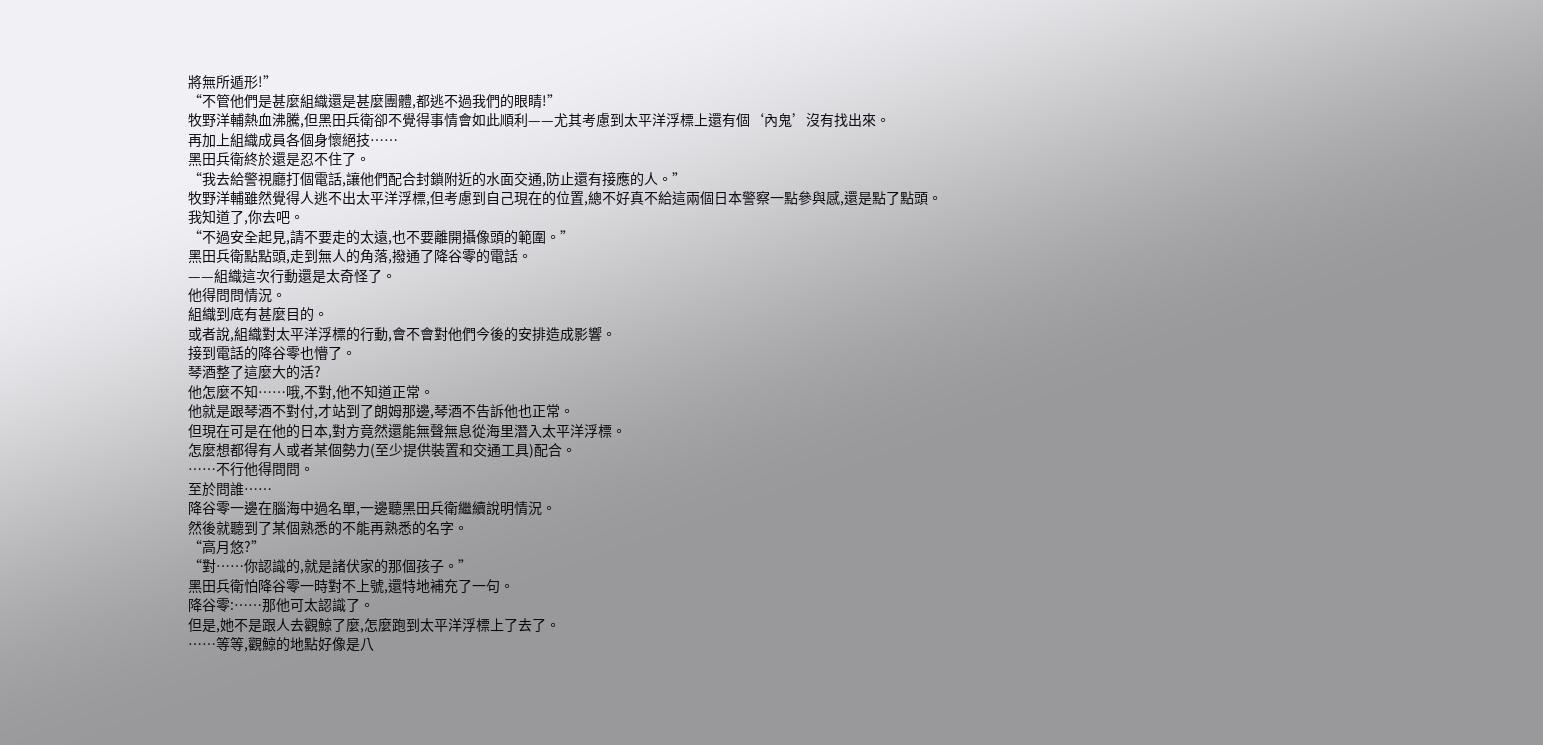將無所遁形!”
“不管他們是甚麼組織還是甚麼團體,都逃不過我們的眼睛!”
牧野洋輔熱血沸騰,但黑田兵衛卻不覺得事情會如此順利——尤其考慮到太平洋浮標上還有個‘內鬼’沒有找出來。
再加上組織成員各個身懷絕技……
黑田兵衛終於還是忍不住了。
“我去給警視廳打個電話,讓他們配合封鎖附近的水面交通,防止還有接應的人。”
牧野洋輔雖然覺得人逃不出太平洋浮標,但考慮到自己現在的位置,總不好真不給這兩個日本警察一點參與感,還是點了點頭。
我知道了,你去吧。
“不過安全起見,請不要走的太遠,也不要離開攝像頭的範圍。”
黑田兵衛點點頭,走到無人的角落,撥通了降谷零的電話。
——組織這次行動還是太奇怪了。
他得問問情況。
組織到底有甚麼目的。
或者說,組織對太平洋浮標的行動,會不會對他們今後的安排造成影響。
接到電話的降谷零也懵了。
琴酒整了這麼大的活?
他怎麼不知……哦,不對,他不知道正常。
他就是跟琴酒不對付,才站到了朗姆那邊,琴酒不告訴他也正常。
但現在可是在他的日本,對方竟然還能無聲無息從海里潛入太平洋浮標。
怎麼想都得有人或者某個勢力(至少提供裝置和交通工具)配合。
……不行他得問問。
至於問誰……
降谷零一邊在腦海中過名單,一邊聽黑田兵衛繼續說明情況。
然後就聽到了某個熟悉的不能再熟悉的名字。
“高月悠?”
“對……你認識的,就是諸伏家的那個孩子。”
黑田兵衛怕降谷零一時對不上號,還特地補充了一句。
降谷零:……那他可太認識了。
但是,她不是跟人去觀鯨了麼,怎麼跑到太平洋浮標上了去了。
……等等,觀鯨的地點好像是八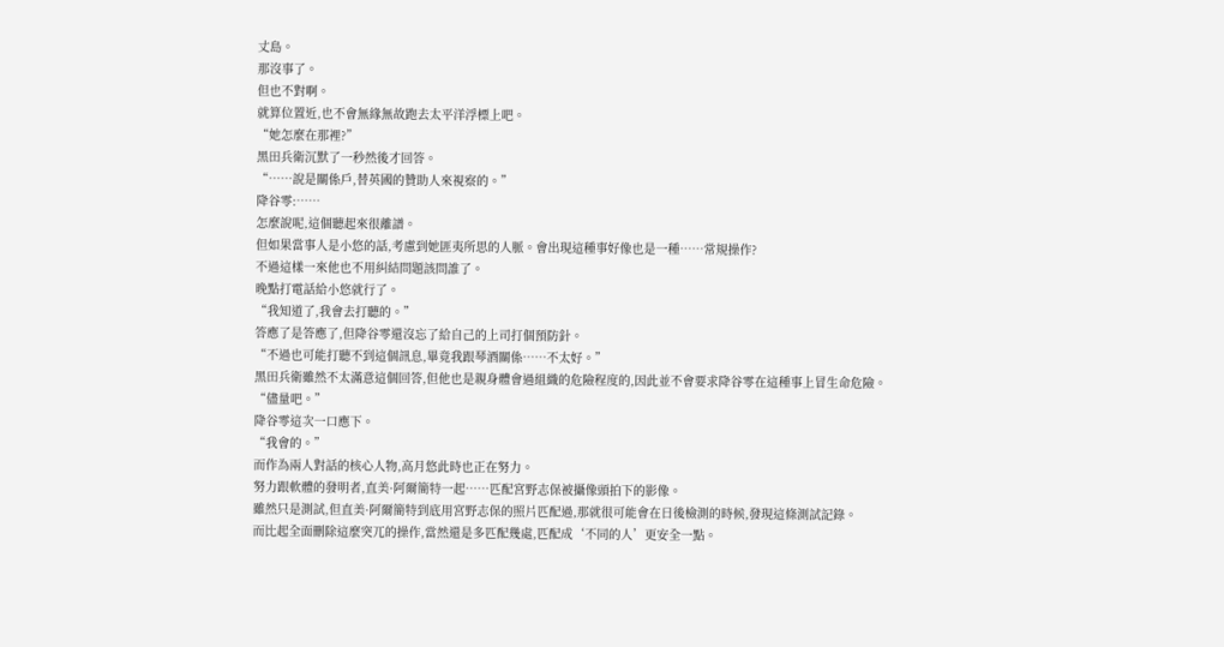丈島。
那沒事了。
但也不對啊。
就算位置近,也不會無緣無故跑去太平洋浮標上吧。
“她怎麼在那裡?”
黑田兵衛沉默了一秒然後才回答。
“……說是關係戶,替英國的贊助人來視察的。”
降谷零:……
怎麼說呢,這個聽起來很離譜。
但如果當事人是小悠的話,考慮到她匪夷所思的人脈。會出現這種事好像也是一種……常規操作?
不過這樣一來他也不用糾結問題該問誰了。
晚點打電話給小悠就行了。
“我知道了,我會去打聽的。”
答應了是答應了,但降谷零還沒忘了給自己的上司打個預防針。
“不過也可能打聽不到這個訊息,畢竟我跟琴酒關係……不太好。”
黑田兵衛雖然不太滿意這個回答,但他也是親身體會過組織的危險程度的,因此並不會要求降谷零在這種事上冒生命危險。
“儘量吧。”
降谷零這次一口應下。
“我會的。”
而作為兩人對話的核心人物,高月悠此時也正在努力。
努力跟軟體的發明者,直美·阿爾簡特一起……匹配宮野志保被攝像頭拍下的影像。
雖然只是測試,但直美·阿爾簡特到底用宮野志保的照片匹配過,那就很可能會在日後檢測的時候,發現這條測試記錄。
而比起全面刪除這麼突兀的操作,當然還是多匹配幾處,匹配成‘不同的人’更安全一點。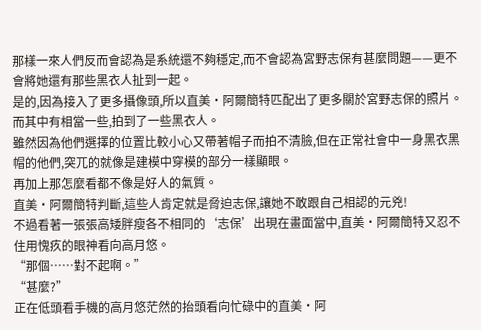那樣一來人們反而會認為是系統還不夠穩定,而不會認為宮野志保有甚麼問題——更不會將她還有那些黑衣人扯到一起。
是的,因為接入了更多攝像頭,所以直美·阿爾簡特匹配出了更多關於宮野志保的照片。
而其中有相當一些,拍到了一些黑衣人。
雖然因為他們選擇的位置比較小心又帶著帽子而拍不清臉,但在正常社會中一身黑衣黑帽的他們,突兀的就像是建模中穿模的部分一樣顯眼。
再加上那怎麼看都不像是好人的氣質。
直美·阿爾簡特判斷,這些人肯定就是脅迫志保,讓她不敢跟自己相認的元兇!
不過看著一張張高矮胖瘦各不相同的‘志保’出現在畫面當中,直美·阿爾簡特又忍不住用愧疚的眼神看向高月悠。
“那個……對不起啊。”
“甚麼?”
正在低頭看手機的高月悠茫然的抬頭看向忙碌中的直美·阿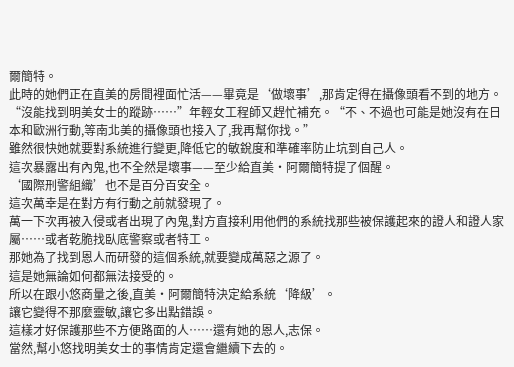爾簡特。
此時的她們正在直美的房間裡面忙活——畢竟是‘做壞事’,那肯定得在攝像頭看不到的地方。
“沒能找到明美女士的蹤跡……”年輕女工程師又趕忙補充。“不、不過也可能是她沒有在日本和歐洲行動,等南北美的攝像頭也接入了,我再幫你找。”
雖然很快她就要對系統進行變更,降低它的敏銳度和準確率防止坑到自己人。
這次暴露出有內鬼,也不全然是壞事——至少給直美·阿爾簡特提了個醒。
‘國際刑警組織’也不是百分百安全。
這次萬幸是在對方有行動之前就發現了。
萬一下次再被入侵或者出現了內鬼,對方直接利用他們的系統找那些被保護起來的證人和證人家屬……或者乾脆找臥底警察或者特工。
那她為了找到恩人而研發的這個系統,就要變成萬惡之源了。
這是她無論如何都無法接受的。
所以在跟小悠商量之後,直美·阿爾簡特決定給系統‘降級’。
讓它變得不那麼靈敏,讓它多出點錯誤。
這樣才好保護那些不方便路面的人……還有她的恩人,志保。
當然,幫小悠找明美女士的事情肯定還會繼續下去的。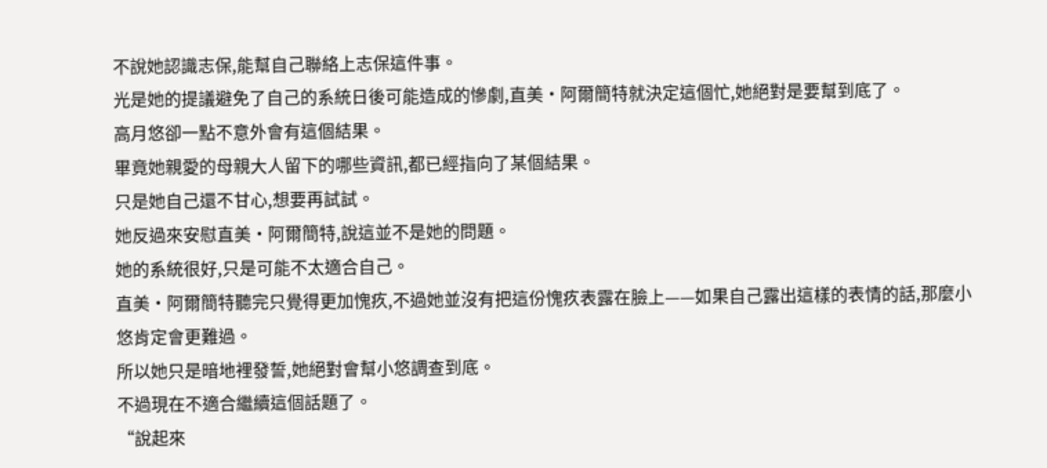不說她認識志保,能幫自己聯絡上志保這件事。
光是她的提議避免了自己的系統日後可能造成的慘劇,直美·阿爾簡特就決定這個忙,她絕對是要幫到底了。
高月悠卻一點不意外會有這個結果。
畢竟她親愛的母親大人留下的哪些資訊,都已經指向了某個結果。
只是她自己還不甘心,想要再試試。
她反過來安慰直美·阿爾簡特,說這並不是她的問題。
她的系統很好,只是可能不太適合自己。
直美·阿爾簡特聽完只覺得更加愧疚,不過她並沒有把這份愧疚表露在臉上——如果自己露出這樣的表情的話,那麼小悠肯定會更難過。
所以她只是暗地裡發誓,她絕對會幫小悠調查到底。
不過現在不適合繼續這個話題了。
“說起來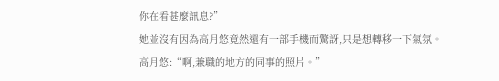你在看甚麼訊息?”
她並沒有因為高月悠竟然還有一部手機而驚訝,只是想轉移一下氣氛。
高月悠:“啊,兼職的地方的同事的照片。”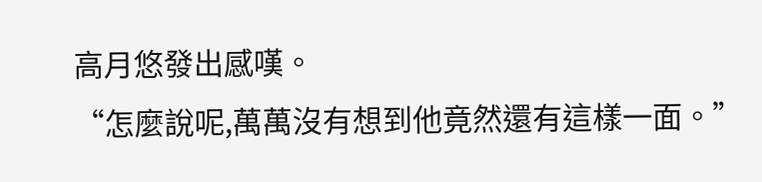高月悠發出感嘆。
“怎麼說呢,萬萬沒有想到他竟然還有這樣一面。”